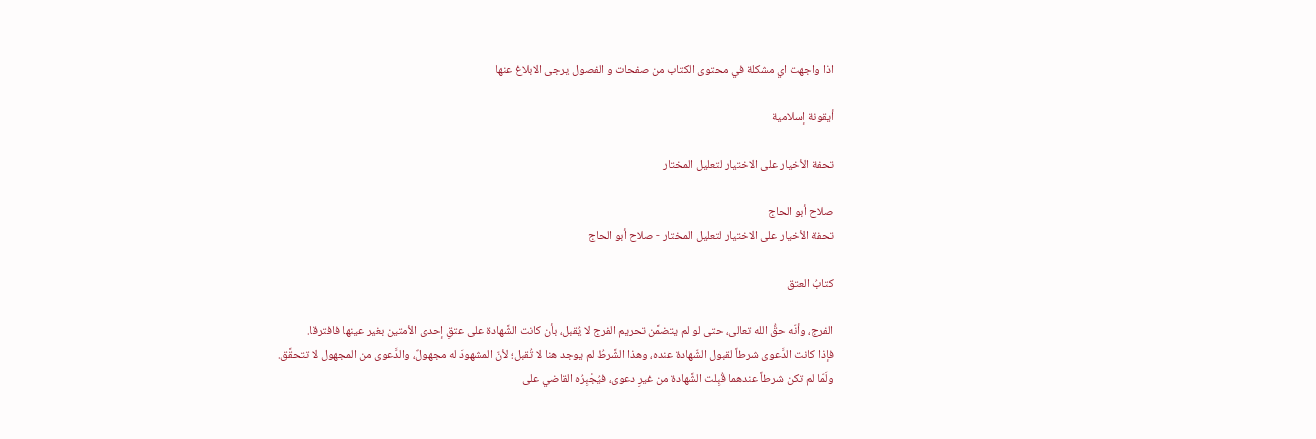اذا واجهت اي مشكلة في محتوى الكتاب من صفحات و الفصول يرجى الابلاغ عنها

أيقونة إسلامية

تحفة الأخيار على الاختيار لتعليل المختار

صلاح أبو الحاج
تحفة الأخيار على الاختيار لتعليل المختار - صلاح أبو الحاج

كتابُ العتق

الفرج، وأنّه حقُّ الله تعالى، حتى لو لم يتضمَّن تحريم الفرج لا يُقبل، بأن كانت الشَّهادة على عتقِ إحدى الأمتين بغير عينها فافترقا.
فإذا كانت الدَّعوى شرطاً لقبول الشّهادة عنده، وهذا الشَّرطُ لم يوجد هنا لا تُقبل؛ لأنّ المشهودَ له مجهولٌ، والدَّعوى من المجهول لا تتحقَّق.
ولَمّا لم تكن شرطاً عندهما قُبِلت الشَّهادة من غيرِ دعوى، فيُجْبِرُه القاضي على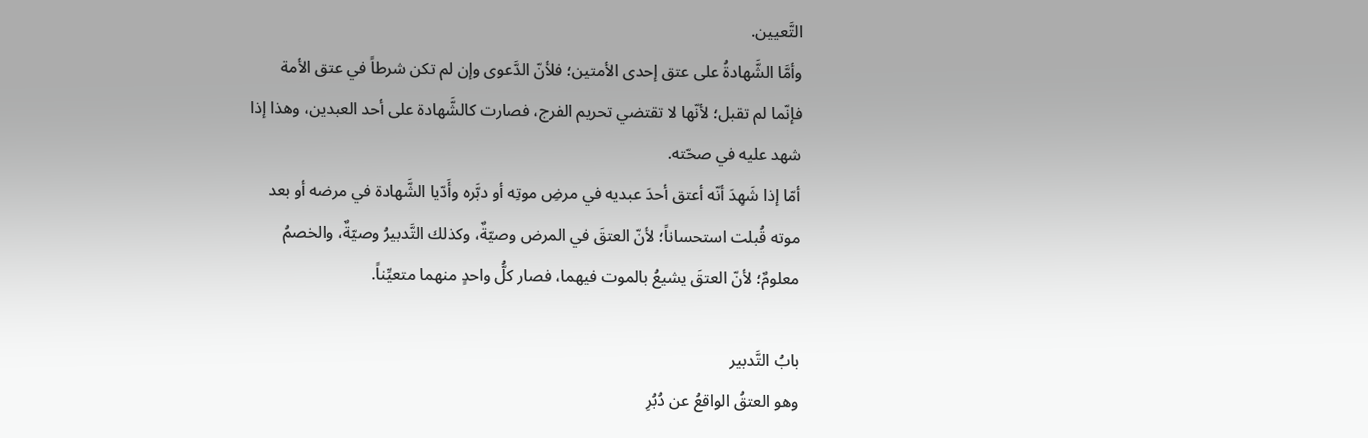التَّعيين.
وأمَّا الشَّهادةُ على عتق إحدى الأمتين؛ فلأنّ الدَّعوى وإن لم تكن شرطاً في عتق الأمة فإنّما لم تقبل؛ لأنّها لا تقتضي تحريم الفرج، فصارت كالشَّهادة على أحد العبدين، وهذا إذا شهد عليه في صحّته.
أمّا إذا شَهِدَ أنّه أعتق أحدَ عبديه في مرضِ موتِه أو دبَّره وأَدّيا الشَّهادة في مرضه أو بعد موته قُبلت استحساناً؛ لأنّ العتقَ في المرض وصيّةٌ، وكذلك التَّدبيرُ وصيّةٌ، والخصمُ معلومٌ؛ لأنّ العتقَ يشيعُ بالموت فيهما، فصار كلُّ واحدٍ منهما متعيِّناً.

بابُ التَّدبير
وهو العتقُ الواقعُ عن دُبُرِ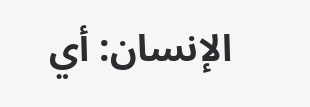الإنسان: أي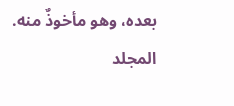بعده، وهو مأخوذٌ منه.
المجلد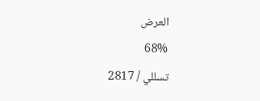العرض
68%
تسللي / 2817